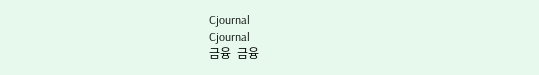Cjournal
Cjournal
금융  금융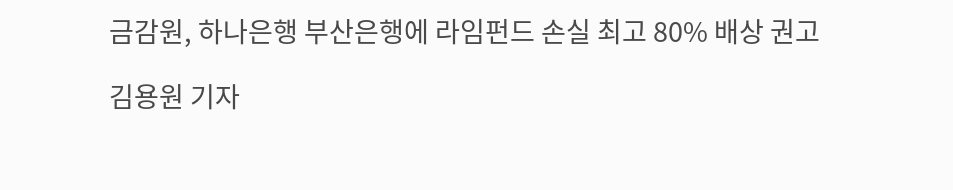금감원, 하나은행 부산은행에 라임펀드 손실 최고 80% 배상 권고

김용원 기자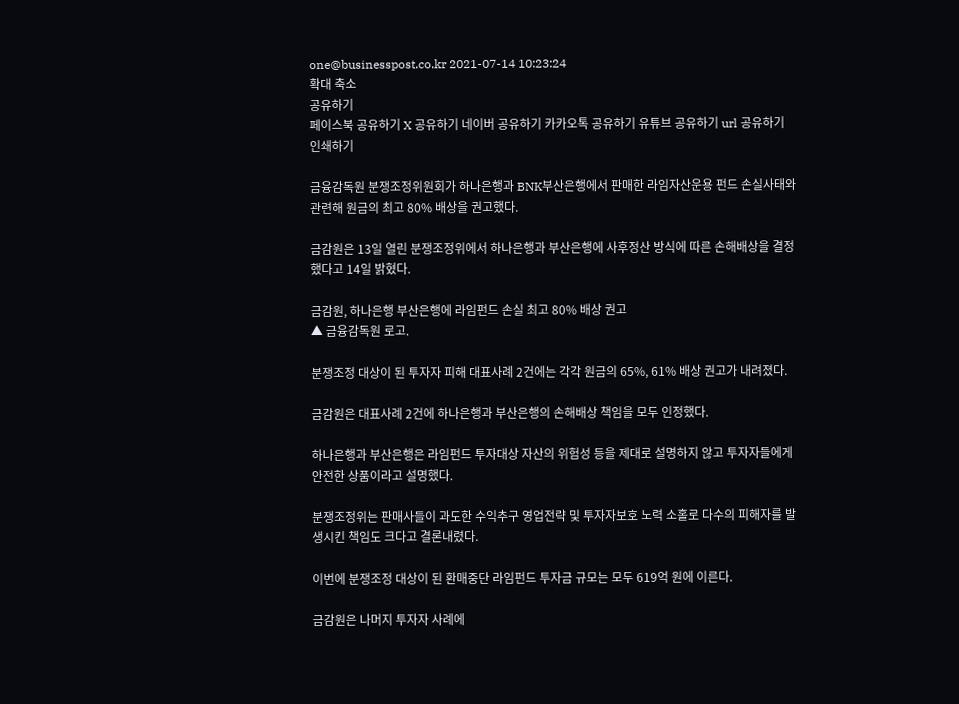one@businesspost.co.kr 2021-07-14 10:23:24
확대 축소
공유하기
페이스북 공유하기 X 공유하기 네이버 공유하기 카카오톡 공유하기 유튜브 공유하기 url 공유하기 인쇄하기

금융감독원 분쟁조정위원회가 하나은행과 BNK부산은행에서 판매한 라임자산운용 펀드 손실사태와 관련해 원금의 최고 80% 배상을 권고했다.

금감원은 13일 열린 분쟁조정위에서 하나은행과 부산은행에 사후정산 방식에 따른 손해배상을 결정했다고 14일 밝혔다.

금감원, 하나은행 부산은행에 라임펀드 손실 최고 80% 배상 권고
▲ 금융감독원 로고.

분쟁조정 대상이 된 투자자 피해 대표사례 2건에는 각각 원금의 65%, 61% 배상 권고가 내려졌다.

금감원은 대표사례 2건에 하나은행과 부산은행의 손해배상 책임을 모두 인정했다.

하나은행과 부산은행은 라임펀드 투자대상 자산의 위험성 등을 제대로 설명하지 않고 투자자들에게 안전한 상품이라고 설명했다.

분쟁조정위는 판매사들이 과도한 수익추구 영업전략 및 투자자보호 노력 소홀로 다수의 피해자를 발생시킨 책임도 크다고 결론내렸다.

이번에 분쟁조정 대상이 된 환매중단 라임펀드 투자금 규모는 모두 619억 원에 이른다.

금감원은 나머지 투자자 사례에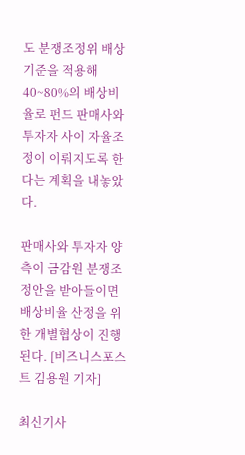도 분쟁조정위 배상 기준을 적용해 40~80%의 배상비율로 펀드 판매사와 투자자 사이 자율조정이 이뤄지도록 한다는 계획을 내놓았다.

판매사와 투자자 양측이 금감원 분쟁조정안을 받아들이면 배상비율 산정을 위한 개별협상이 진행된다. [비즈니스포스트 김용원 기자]

최신기사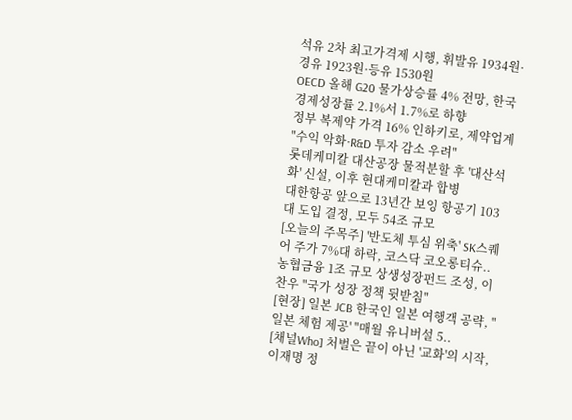석유 2차 최고가격제 시행, 휘발유 1934원·경유 1923원·등유 1530원
OECD 올해 G20 물가상승률 4% 전망, 한국 경제성장률 2.1%서 1.7%로 하향
정부 복제약 가격 16% 인하키로, 제약업계 "수익 악화·R&D 투자 감소 우려"
롯데케미칼 대산공장 물적분할 후 '대산석화' 신설, 이후 현대케미칼과 합병
대한항공 앞으로 13년간 보잉 항공기 103대 도입 결정, 모두 54조 규모
[오늘의 주목주] '반도체 투심 위축' SK스퀘어 주가 7%대 하락, 코스닥 코오롱티슈..
농협금융 1조 규모 상생성장펀드 조성, 이찬우 "국가 성장 정책 뒷받침"
[현장] 일본 JCB 한국인 일본 여행객 공략, "일본 체험 제공' "매월 유니버설 5..
[채널Who] 처벌은 끝이 아닌 '교화'의 시작, 이재명 정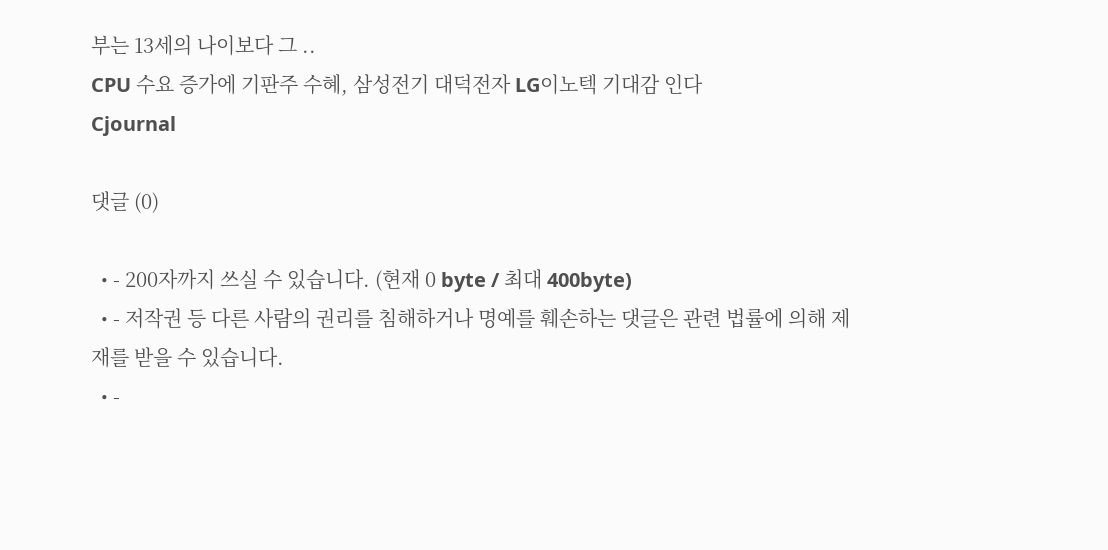부는 13세의 나이보다 그 ..
CPU 수요 증가에 기판주 수혜, 삼성전기 대덕전자 LG이노텍 기대감 인다
Cjournal

댓글 (0)

  • - 200자까지 쓰실 수 있습니다. (현재 0 byte / 최대 400byte)
  • - 저작권 등 다른 사람의 권리를 침해하거나 명예를 훼손하는 댓글은 관련 법률에 의해 제재를 받을 수 있습니다.
  • -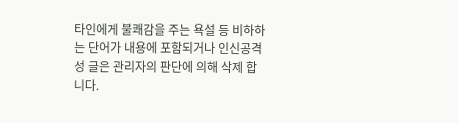타인에게 불쾌감을 주는 욕설 등 비하하는 단어가 내용에 포함되거나 인신공격성 글은 관리자의 판단에 의해 삭제 합니다.